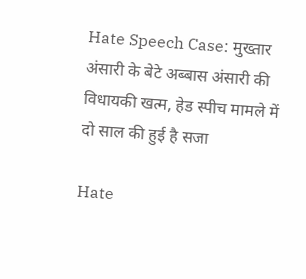Hate Speech Case: मुख्तार अंसारी के बेटे अब्बास अंसारी की विधायकी खत्म, हेड स्पीच मामले में दो साल की हुई है सजा

Hate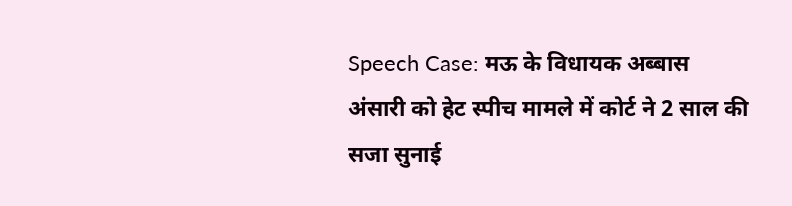Speech Case: मऊ के विधायक अब्बास अंसारी को हेट स्पीच मामले में कोर्ट ने 2 साल की सजा सुनाई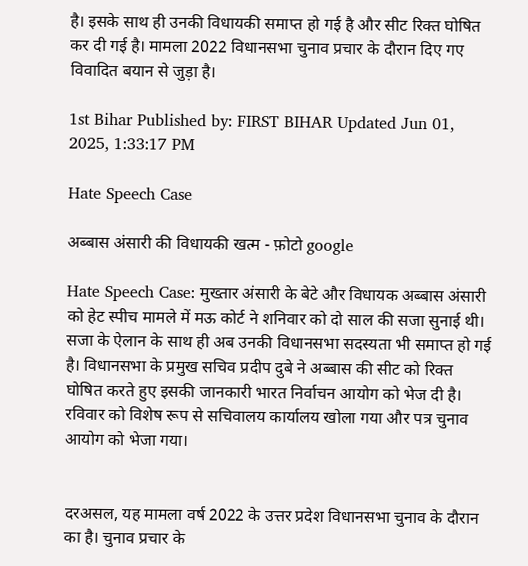है। इसके साथ ही उनकी विधायकी समाप्त हो गई है और सीट रिक्त घोषित कर दी गई है। मामला 2022 विधानसभा चुनाव प्रचार के दौरान दिए गए विवादित बयान से जुड़ा है।

1st Bihar Published by: FIRST BIHAR Updated Jun 01, 2025, 1:33:17 PM

Hate Speech Case

अब्बास अंसारी की विधायकी खत्म - फ़ोटो google

Hate Speech Case: मुख्तार अंसारी के बेटे और विधायक अब्बास अंसारी को हेट स्पीच मामले में मऊ कोर्ट ने शनिवार को दो साल की सजा सुनाई थी। सजा के ऐलान के साथ ही अब उनकी विधानसभा सदस्यता भी समाप्त हो गई है। विधानसभा के प्रमुख सचिव प्रदीप दुबे ने अब्बास की सीट को रिक्त घोषित करते हुए इसकी जानकारी भारत निर्वाचन आयोग को भेज दी है। रविवार को विशेष रूप से सचिवालय कार्यालय खोला गया और पत्र चुनाव आयोग को भेजा गया।


दरअसल, यह मामला वर्ष 2022 के उत्तर प्रदेश विधानसभा चुनाव के दौरान का है। चुनाव प्रचार के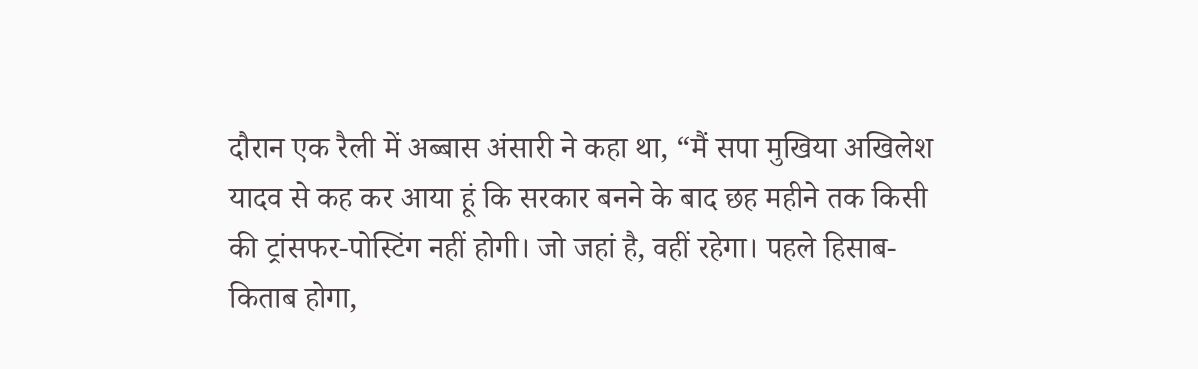दौरान एक रैली में अब्बास अंसारी ने कहा था, “मैं सपा मुखिया अखिलेश यादव से कह कर आया हूं कि सरकार बनने के बाद छह महीने तक किसी की ट्रांसफर-पोस्टिंग नहीं होगी। जो जहां है, वहीं रहेगा। पहले हिसाब-किताब होगा,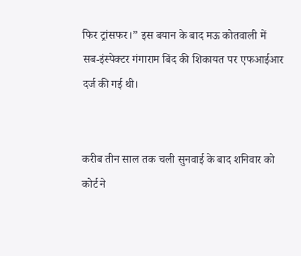फिर ट्रांसफर।” इस बयान के बाद मऊ कोतवाली में सब-इंस्पेक्टर गंगाराम बिंद की शिकायत पर एफआईआर दर्ज की गई थी।


करीब तीन साल तक चली सुनवाई के बाद शनिवार को कोर्ट ने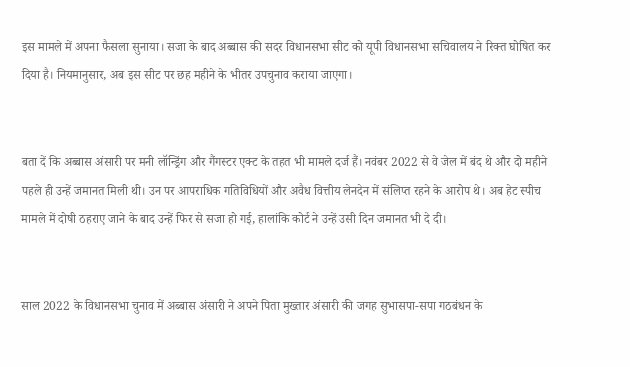इस मामले में अपना फैसला सुनाया। सजा के बाद अब्बास की सदर विधानसभा सीट को यूपी विधानसभा सचिवालय ने रिक्त घोषित कर दिया है। नियमानुसार, अब इस सीट पर छह महीने के भीतर उपचुनाव कराया जाएगा।


बता दें कि अब्बास अंसारी पर मनी लॉन्ड्रिंग और गैंगस्टर एक्ट के तहत भी मामले दर्ज हैं। नवंबर 2022 से वे जेल में बंद थे और दो महीने पहले ही उन्हें जमानत मिली थी। उन पर आपराधिक गतिविधियों और अवैध वित्तीय लेनदेन में संलिप्त रहने के आरोप थे। अब हेट स्पीच मामले में दोषी ठहराए जाने के बाद उन्हें फिर से सजा हो गई, हालांकि कोर्ट ने उन्हें उसी दिन जमानत भी दे दी।


साल 2022 के विधानसभा चुनाव में अब्बास अंसारी ने अपने पिता मुख्तार अंसारी की जगह सुभासपा-सपा गठबंधन के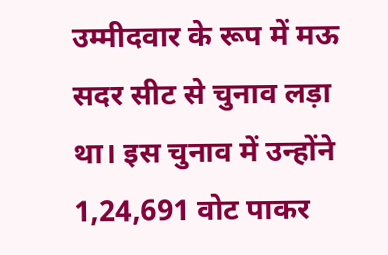उम्मीदवार के रूप में मऊ सदर सीट से चुनाव लड़ा था। इस चुनाव में उन्होंने 1,24,691 वोट पाकर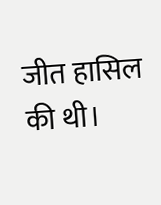जीत हासिल की थी।